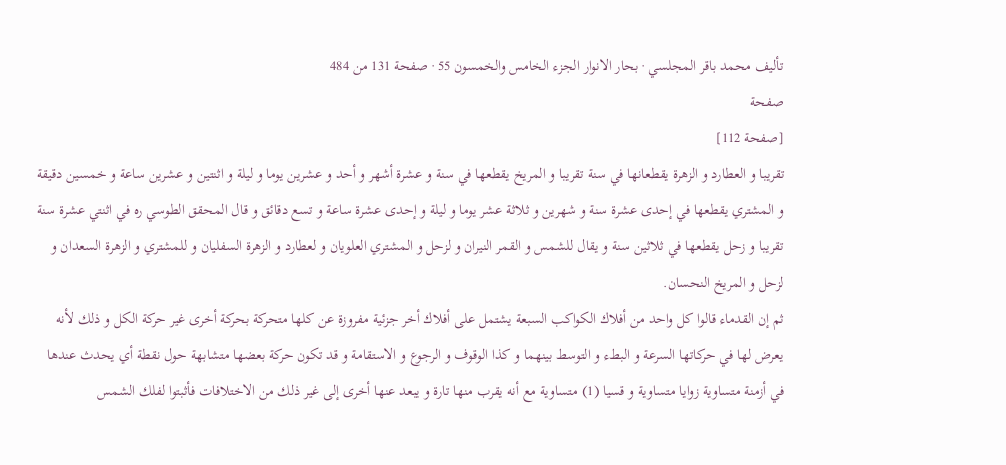تأليف محمد باقر المجلسي · بحار الانوار الجزء الخامس والخمسون 55 · صفحة 131 من 484
صفحة
[صفحة 112]
تقريبا و العطارد و الزهرة يقطعانها في سنة تقريبا و المريخ يقطعها في سنة و عشرة أشهر و أحد و عشرين يوما و ليلة و اثنتين و عشرين ساعة و خمسين دقيقة و المشتري يقطعها في إحدى عشرة سنة و شهرين و ثلاثة عشر يوما و ليلة و إحدى عشرة ساعة و تسع دقائق و قال المحقق الطوسي ره في اثنتي عشرة سنة تقريبا و زحل يقطعها في ثلاثين سنة و يقال للشمس و القمر النيران و لزحل و المشتري العلويان و لعطارد و الزهرة السفليان و للمشتري و الزهرة السعدان و لزحل و المريخ النحسان.
ثم إن القدماء قالوا كل واحد من أفلاك الكواكب السبعة يشتمل على أفلاك أخر جزئية مفروزة عن كلها متحركة بحركة أخرى غير حركة الكل و ذلك لأنه يعرض لها في حركاتها السرعة و البطء و التوسط بينهما و كذا الوقوف و الرجوع و الاستقامة و قد تكون حركة بعضها متشابهة حول نقطة أي يحدث عندها في أزمنة متساوية زوايا متساوية و قسيا (1) متساوية مع أنه يقرب منها تارة و يبعد عنها أخرى إلى غير ذلك من الاختلافات فأثبتوا لفلك الشمس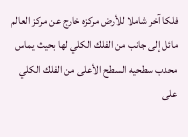فلكا آخر شاملا للأرض مركزه خارج عن مركز العالم مائل إلى جانب من الفلك الكلي لها بحيث يماس محدب سطحيه السطح الأعلى من الفلك الكلي على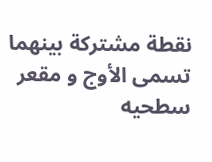نقطة مشتركة بينهما تسمى الأوج و مقعر سطحيه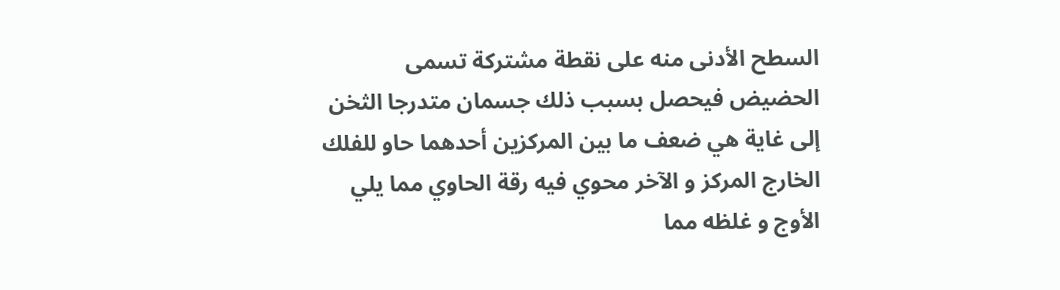السطح الأدنى منه على نقطة مشتركة تسمى الحضيض فيحصل بسبب ذلك جسمان متدرجا الثخن إلى غاية هي ضعف ما بين المركزين أحدهما حاو للفلك الخارج المركز و الآخر محوي فيه رقة الحاوي مما يلي الأوج و غلظه مما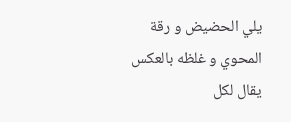يلي الحضيض و رقة المحوي و غلظه بالعكس يقال لكل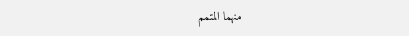منهما المتمم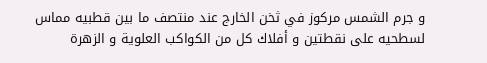و جرم الشمس مركوز في ثخن الخارج عند منتصف ما بين قطبيه مماس لسطحيه على نقطتين و أفلاك كل من الكواكب العلوية و الزهرة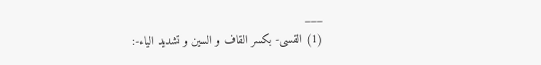___
(1) القسى- بكسر القاف و السين و تشديد الياء-: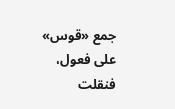جمع «قوس» على فعول، فنقلت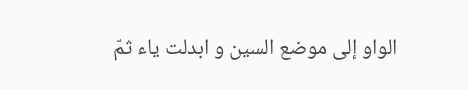الواو إلى موضع السين و ابدلت ياء ثمّ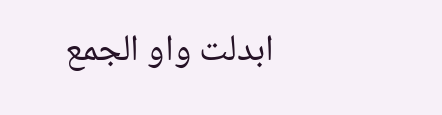ابدلت واو الجمع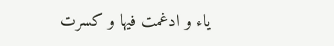ياء و ادغمت فيها و كسرت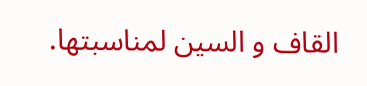القاف و السين لمناسبتها.